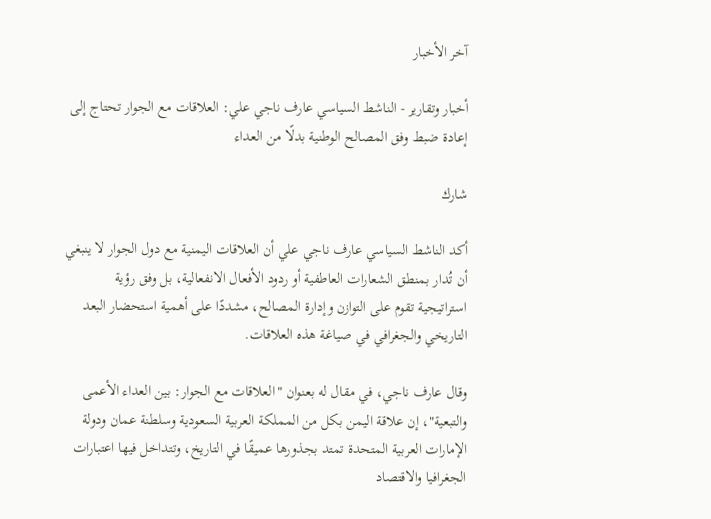آخر الأخبار

أخبار وتقارير - الناشط السياسي عارف ناجي علي: العلاقات مع الجوار تحتاج إلى إعادة ضبط وفق المصالح الوطنية بدلًا من العداء

شارك

أكد الناشط السياسي عارف ناجي علي أن العلاقات اليمنية مع دول الجوار لا ينبغي أن تُدار بمنطق الشعارات العاطفية أو ردود الأفعال الانفعالية، بل وفق رؤية استراتيجية تقوم على التوازن وإدارة المصالح، مشددًا على أهمية استحضار البعد التاريخي والجغرافي في صياغة هذه العلاقات.

وقال عارف ناجي، في مقال له بعنوان "العلاقات مع الجوار: بين العداء الأعمى والتبعية"، إن علاقة اليمن بكل من المملكة العربية السعودية وسلطنة عمان ودولة الإمارات العربية المتحدة تمتد بجذورها عميقًا في التاريخ، وتتداخل فيها اعتبارات الجغرافيا والاقتصاد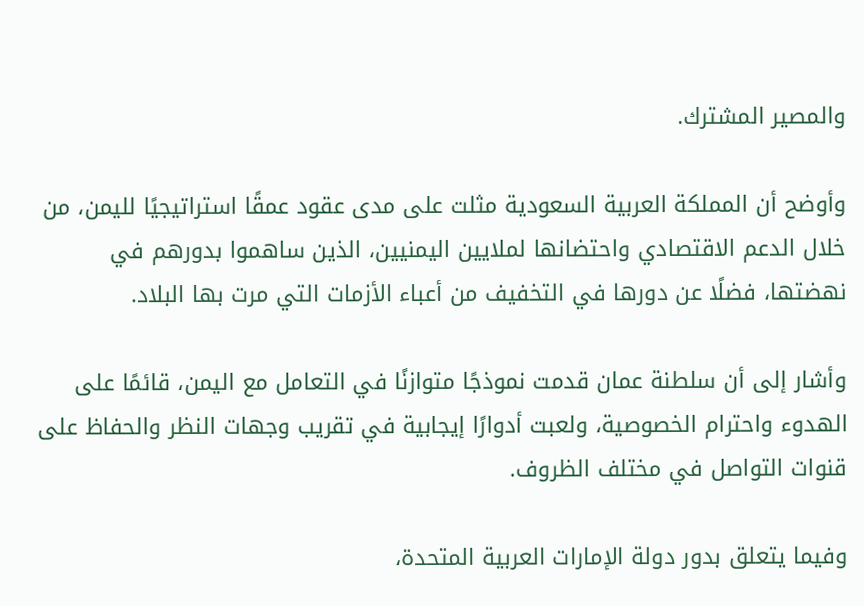والمصير المشترك.

وأوضح أن المملكة العربية السعودية مثلت على مدى عقود عمقًا استراتيجيًا لليمن، من خلال الدعم الاقتصادي واحتضانها لملايين اليمنيين، الذين ساهموا بدورهم في نهضتها، فضلًا عن دورها في التخفيف من أعباء الأزمات التي مرت بها البلاد.

وأشار إلى أن سلطنة عمان قدمت نموذجًا متوازنًا في التعامل مع اليمن، قائمًا على الهدوء واحترام الخصوصية، ولعبت أدوارًا إيجابية في تقريب وجهات النظر والحفاظ على قنوات التواصل في مختلف الظروف.

وفيما يتعلق بدور دولة الإمارات العربية المتحدة،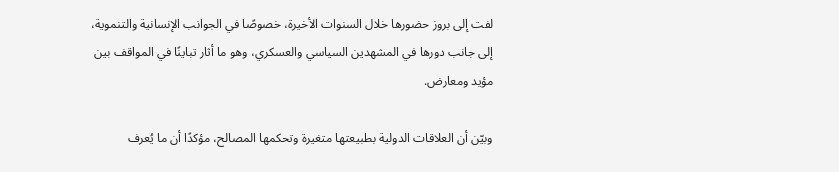لفت إلى بروز حضورها خلال السنوات الأخيرة، خصوصًا في الجوانب الإنسانية والتنموية، إلى جانب دورها في المشهدين السياسي والعسكري، وهو ما أثار تباينًا في المواقف بين مؤيد ومعارض.

وبيّن أن العلاقات الدولية بطبيعتها متغيرة وتحكمها المصالح، مؤكدًا أن ما يُعرف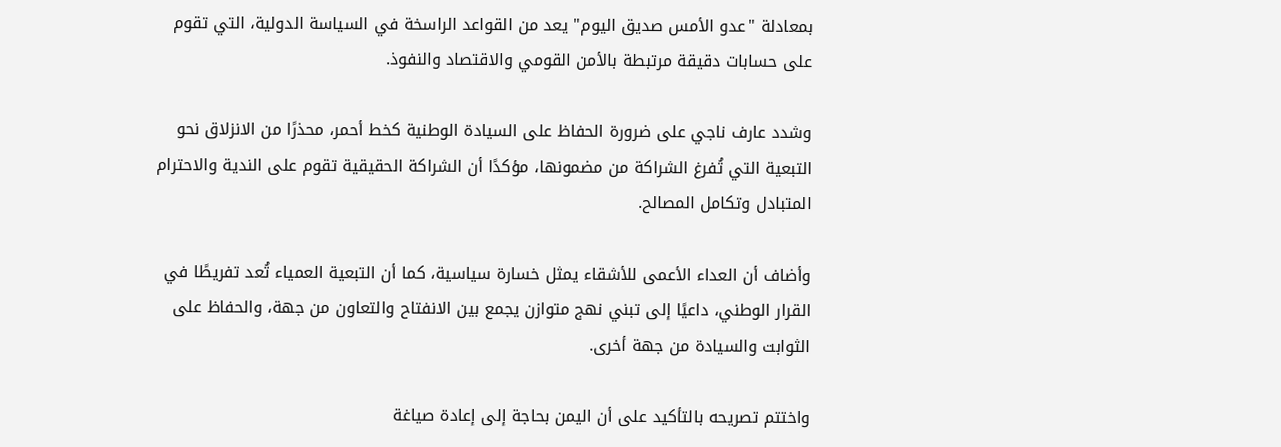بمعادلة "عدو الأمس صديق اليوم" يعد من القواعد الراسخة في السياسة الدولية، التي تقوم على حسابات دقيقة مرتبطة بالأمن القومي والاقتصاد والنفوذ.

وشدد عارف ناجي على ضرورة الحفاظ على السيادة الوطنية كخط أحمر، محذرًا من الانزلاق نحو التبعية التي تُفرغ الشراكة من مضمونها، مؤكدًا أن الشراكة الحقيقية تقوم على الندية والاحترام المتبادل وتكامل المصالح.

وأضاف أن العداء الأعمى للأشقاء يمثل خسارة سياسية، كما أن التبعية العمياء تُعد تفريطًا في القرار الوطني، داعيًا إلى تبني نهج متوازن يجمع بين الانفتاح والتعاون من جهة، والحفاظ على الثوابت والسيادة من جهة أخرى.

واختتم تصريحه بالتأكيد على أن اليمن بحاجة إلى إعادة صياغة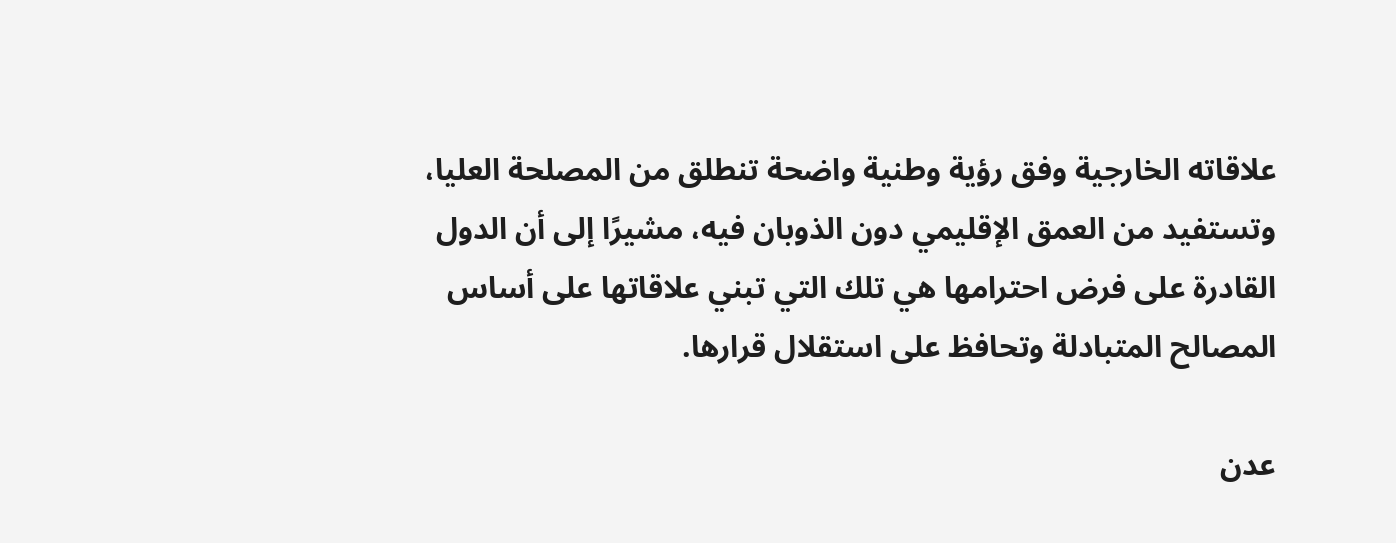علاقاته الخارجية وفق رؤية وطنية واضحة تنطلق من المصلحة العليا، وتستفيد من العمق الإقليمي دون الذوبان فيه، مشيرًا إلى أن الدول القادرة على فرض احترامها هي تلك التي تبني علاقاتها على أساس المصالح المتبادلة وتحافظ على استقلال قرارها.

عدن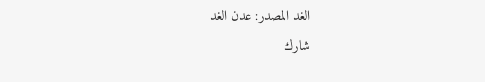الغد المصدر: عدن الغد
شارك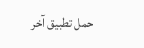حمل تطبيق آخر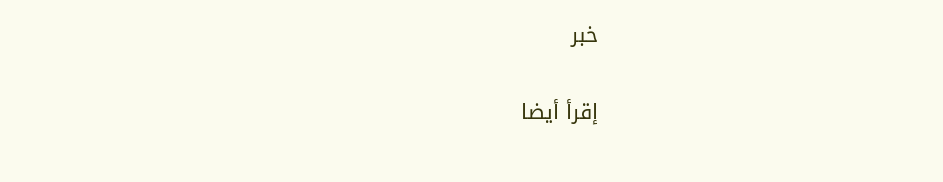خبر

إقرأ أيضا